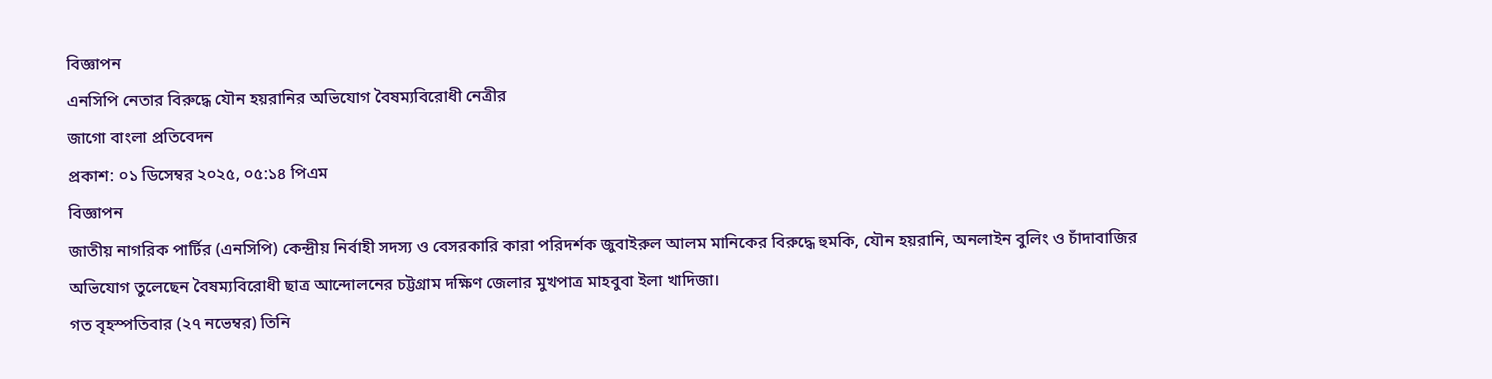বিজ্ঞাপন
এনসিপি নেতার বিরুদ্ধে যৌন হয়রানির অভিযোগ বৈষম্যবিরোধী নেত্রীর
জাগো বাংলা প্রতিবেদন
প্রকাশ: ০১ ডিসেম্বর ২০২৫, ০৫:১৪ পিএম
বিজ্ঞাপন
জাতীয় নাগরিক পার্টির (এনসিপি) কেন্দ্রীয় নির্বাহী সদস্য ও বেসরকারি কারা পরিদর্শক জুবাইরুল আলম মানিকের বিরুদ্ধে হুমকি, যৌন হয়রানি, অনলাইন বুলিং ও চাঁদাবাজির অভিযোগ তুলেছেন বৈষম্যবিরোধী ছাত্র আন্দোলনের চট্টগ্রাম দক্ষিণ জেলার মুখপাত্র মাহবুবা ইলা খাদিজা।
গত বৃহস্পতিবার (২৭ নভেম্বর) তিনি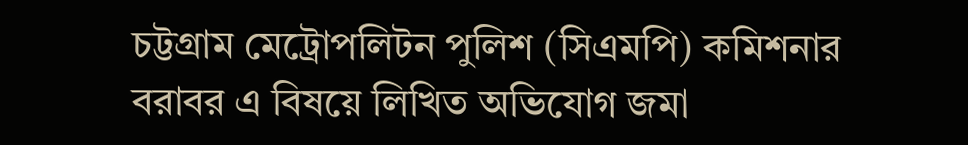চট্টগ্রাম মেট্রোপলিটন পুলিশ (সিএমপি) কমিশনার বরাবর এ বিষয়ে লিখিত অভিযোগ জমা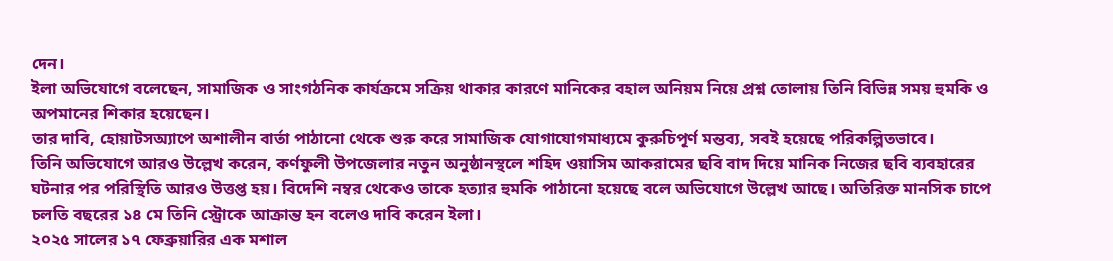দেন।
ইলা অভিযোগে বলেছেন, সামাজিক ও সাংগঠনিক কার্যক্রমে সক্রিয় থাকার কারণে মানিকের বহাল অনিয়ম নিয়ে প্রশ্ন তোলায় তিনি বিভিন্ন সময় হুমকি ও অপমানের শিকার হয়েছেন।
তার দাবি, হোয়াটসঅ্যাপে অশালীন বার্তা পাঠানো থেকে শুরু করে সামাজিক যোগাযোগমাধ্যমে কুরুচিপূর্ণ মন্তব্য, সবই হয়েছে পরিকল্পিতভাবে।
তিনি অভিযোগে আরও উল্লেখ করেন, কর্ণফুলী উপজেলার নতুন অনুষ্ঠানস্থলে শহিদ ওয়াসিম আকরামের ছবি বাদ দিয়ে মানিক নিজের ছবি ব্যবহারের ঘটনার পর পরিস্থিতি আরও উত্তপ্ত হয়। বিদেশি নম্বর থেকেও তাকে হত্যার হুমকি পাঠানো হয়েছে বলে অভিযোগে উল্লেখ আছে। অতিরিক্ত মানসিক চাপে চলতি বছরের ১৪ মে তিনি স্ট্রোকে আক্রান্ত হন বলেও দাবি করেন ইলা।
২০২৫ সালের ১৭ ফেব্রুয়ারির এক মশাল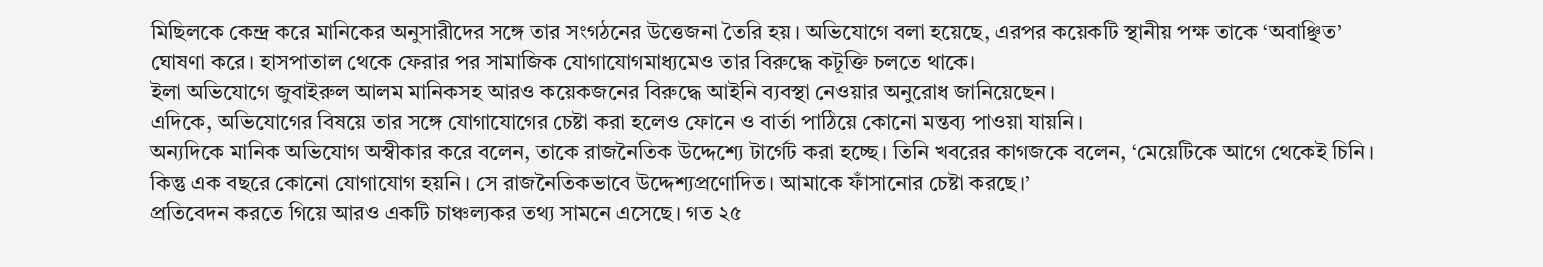মিছিলকে কেন্দ্র করে মানিকের অনুসারীদের সঙ্গে তার সংগঠনের উত্তেজনা তৈরি হয়। অভিযোগে বলা হয়েছে, এরপর কয়েকটি স্থানীয় পক্ষ তাকে ‘অবাঞ্ছিত’ ঘোষণা করে। হাসপাতাল থেকে ফেরার পর সামাজিক যোগাযোগমাধ্যমেও তার বিরুদ্ধে কটূক্তি চলতে থাকে।
ইলা অভিযোগে জুবাইরুল আলম মানিকসহ আরও কয়েকজনের বিরুদ্ধে আইনি ব্যবস্থা নেওয়ার অনুরোধ জানিয়েছেন।
এদিকে, অভিযোগের বিষয়ে তার সঙ্গে যোগাযোগের চেষ্টা করা হলেও ফোনে ও বার্তা পাঠিয়ে কোনো মন্তব্য পাওয়া যায়নি।
অন্যদিকে মানিক অভিযোগ অস্বীকার করে বলেন, তাকে রাজনৈতিক উদ্দেশ্যে টার্গেট করা হচ্ছে। তিনি খবরের কাগজকে বলেন, ‘মেয়েটিকে আগে থেকেই চিনি। কিন্তু এক বছরে কোনো যোগাযোগ হয়নি। সে রাজনৈতিকভাবে উদ্দেশ্যপ্রণোদিত। আমাকে ফাঁসানোর চেষ্টা করছে।’
প্রতিবেদন করতে গিয়ে আরও একটি চাঞ্চল্যকর তথ্য সামনে এসেছে। গত ২৫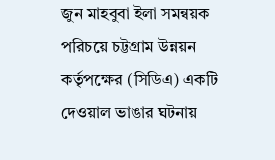জুন মাহবুবা ইলা সমন্বয়ক পরিচয়ে চট্টগ্রাম উন্নয়ন কর্তৃপক্ষের (সিডিএ) একটি দেওয়াল ভাঙার ঘটনায়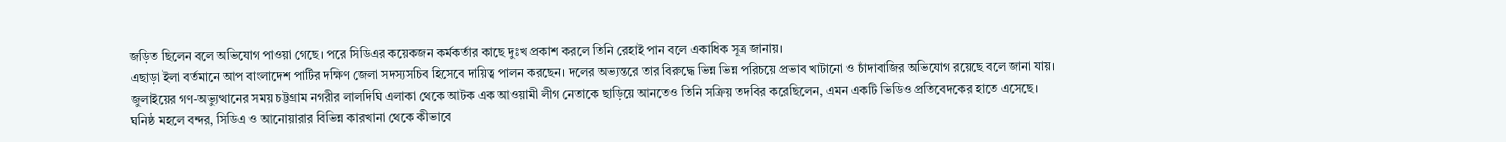জড়িত ছিলেন বলে অভিযোগ পাওয়া গেছে। পরে সিডিএর কয়েকজন কর্মকর্তার কাছে দুঃখ প্রকাশ করলে তিনি রেহাই পান বলে একাধিক সূত্র জানায়।
এছাড়া ইলা বর্তমানে আপ বাংলাদেশ পার্টির দক্ষিণ জেলা সদস্যসচিব হিসেবে দায়িত্ব পালন করছেন। দলের অভ্যন্তরে তার বিরুদ্ধে ভিন্ন ভিন্ন পরিচয়ে প্রভাব খাটানো ও চাঁদাবাজির অভিযোগ রয়েছে বলে জানা যায়।
জুলাইয়ের গণ-অভ্যুত্থানের সময় চট্টগ্রাম নগরীর লালদিঘি এলাকা থেকে আটক এক আওয়ামী লীগ নেতাকে ছাড়িয়ে আনতেও তিনি সক্রিয় তদবির করেছিলেন, এমন একটি ভিডিও প্রতিবেদকের হাতে এসেছে।
ঘনিষ্ঠ মহলে বন্দর, সিডিএ ও আনোয়ারার বিভিন্ন কারখানা থেকে কীভাবে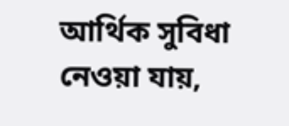আর্থিক সুবিধা নেওয়া যায়,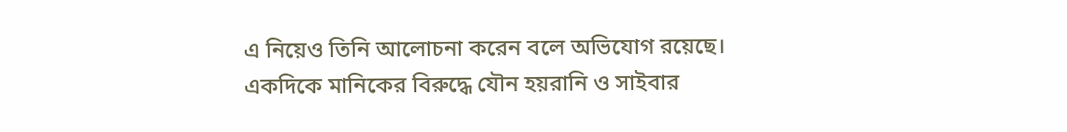এ নিয়েও তিনি আলোচনা করেন বলে অভিযোগ রয়েছে।
একদিকে মানিকের বিরুদ্ধে যৌন হয়রানি ও সাইবার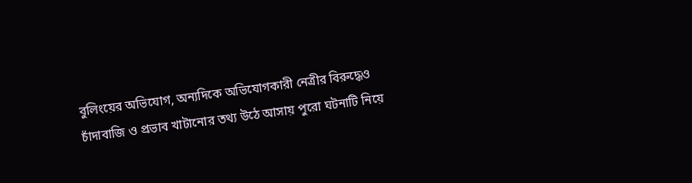বুলিংয়ের অভিযোগ, অন্যদিকে অভিযোগকারী নেত্রীর বিরুদ্ধেও চাঁদাবাজি ও প্রভাব খাটানোর তথ্য উঠে আসায় পুরো ঘটনাটি নিয়ে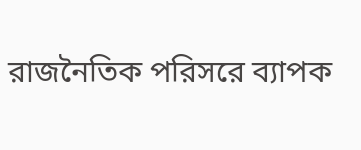রাজনৈতিক পরিসরে ব্যাপক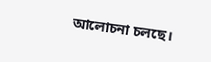আলোচনা চলছে।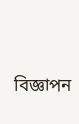বিজ্ঞাপন